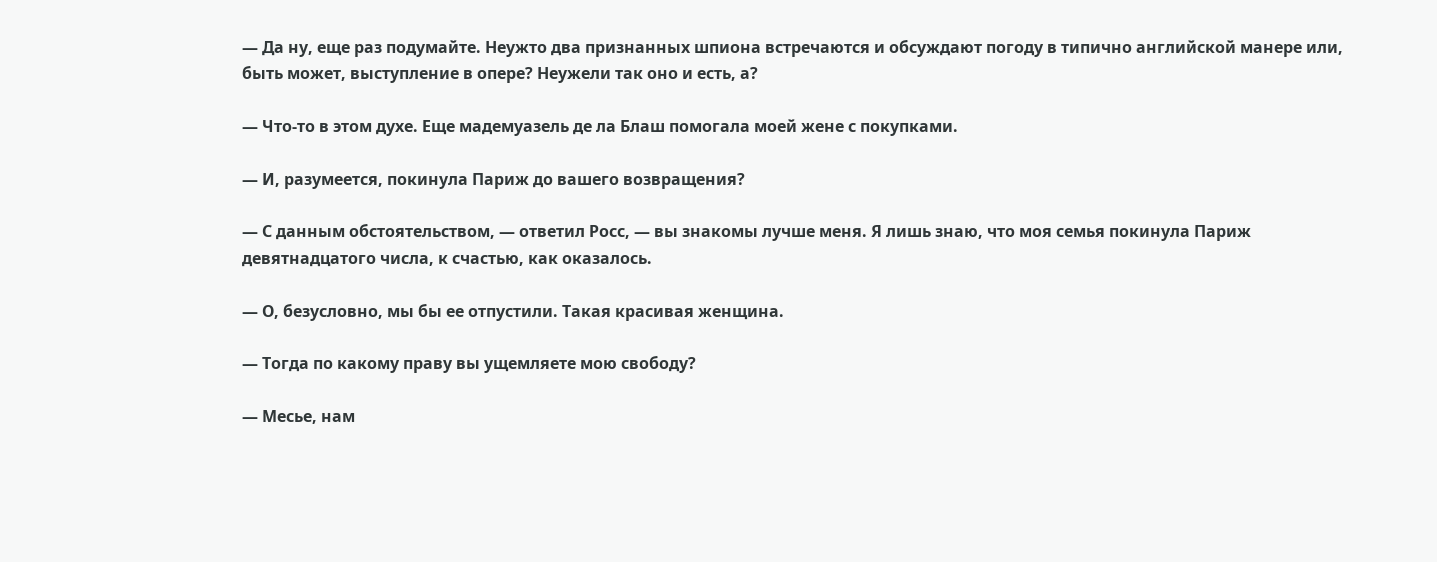— Да ну, еще раз подумайте. Неужто два признанных шпиона встречаются и обсуждают погоду в типично английской манере или, быть может, выступление в опере? Неужели так оно и есть, а?

— Что-то в этом духе. Еще мадемуазель де ла Блаш помогала моей жене с покупками.

— И, разумеется, покинула Париж до вашего возвращения?

— С данным обстоятельством, — ответил Росс, — вы знакомы лучше меня. Я лишь знаю, что моя семья покинула Париж девятнадцатого числа, к счастью, как оказалось.

— О, безусловно, мы бы ее отпустили. Такая красивая женщина.

— Тогда по какому праву вы ущемляете мою свободу?

— Месье, нам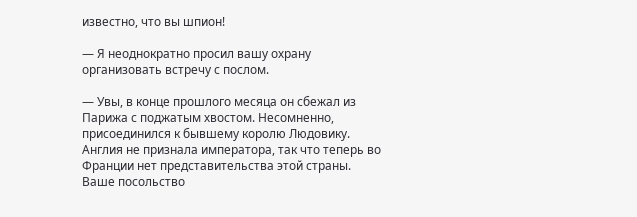известно, что вы шпион!

— Я неоднократно просил вашу охрану организовать встречу с послом.

— Увы, в конце прошлого месяца он сбежал из Парижа с поджатым хвостом. Несомненно, присоединился к бывшему королю Людовику. Англия не признала императора, так что теперь во Франции нет представительства этой страны. Ваше посольство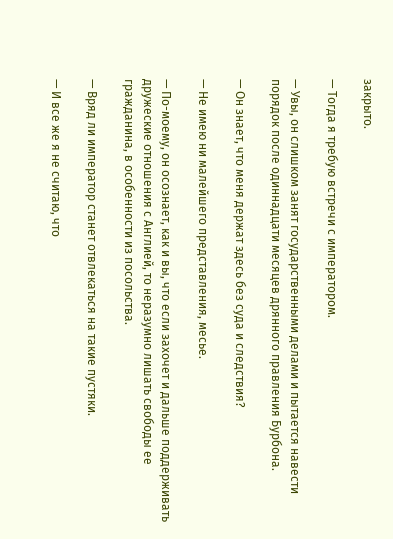закрыто.

— Тогда я требую встречи с императором.

— Увы, он слишком занят государственными делами и пытается навести порядок после одиннадцати месяцев дрянного правления Бурбона.

— Он знает, что меня держат здесь без суда и следствия?

— Не имею ни малейшего представления, месье.

— По-моему, он осознает, как и вы, что если захочет и дальше поддерживать дружеские отношения с Англией, то неразумно лишать свободы ее гражданина, в особенности из посольства.

— Вряд ли император станет отвлекаться на такие пустяки.

— И все же я не считаю, что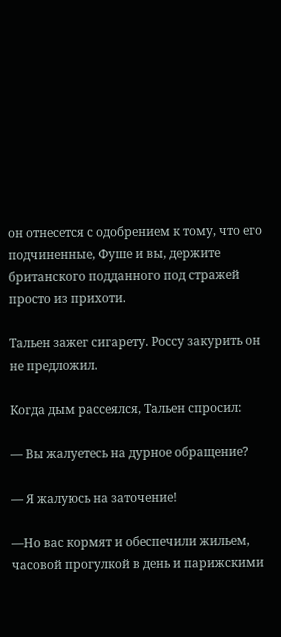он отнесется с одобрением к тому, что его подчиненные, Фуше и вы, держите британского подданного под стражей просто из прихоти.

Тальен зажег сигарету. Россу закурить он не предложил.

Когда дым рассеялся, Тальен спросил:

— Вы жалуетесь на дурное обращение?

— Я жалуюсь на заточение!

—Но вас кормят и обеспечили жильем, часовой прогулкой в день и парижскими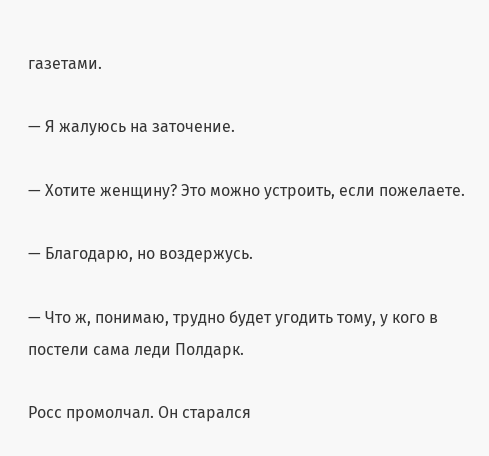газетами.

— Я жалуюсь на заточение.

— Хотите женщину? Это можно устроить, если пожелаете.

— Благодарю, но воздержусь.

— Что ж, понимаю, трудно будет угодить тому, у кого в постели сама леди Полдарк.

Росс промолчал. Он старался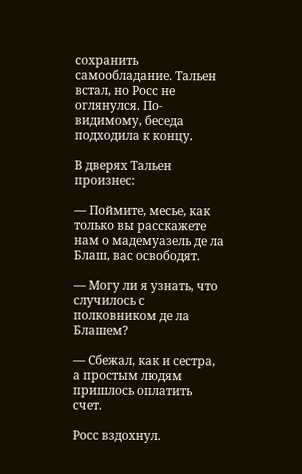сохранить самообладание. Тальен встал, но Росс не оглянулся. По-видимому, беседа подходила к концу.

В дверях Тальен произнес:

— Поймите, месье, как только вы расскажете нам о мадемуазель де ла Блаш, вас освободят.

— Могу ли я узнать, что случилось с полковником де ла Блашем?

— Сбежал, как и сестра, а простым людям пришлось оплатить счет.

Росс вздохнул.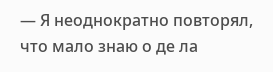— Я неоднократно повторял, что мало знаю о де ла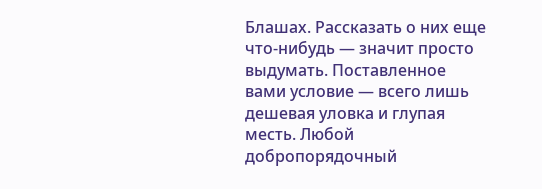Блашах. Рассказать о них еще что-нибудь — значит просто выдумать. Поставленное вами условие — всего лишь дешевая уловка и глупая месть. Любой добропорядочный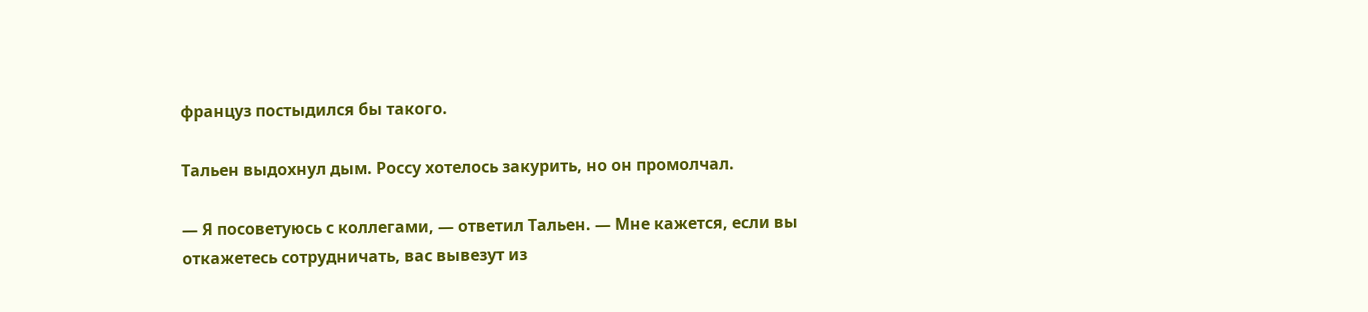француз постыдился бы такого.

Тальен выдохнул дым. Россу хотелось закурить, но он промолчал.

— Я посоветуюсь с коллегами, — ответил Тальен. — Мне кажется, если вы откажетесь сотрудничать, вас вывезут из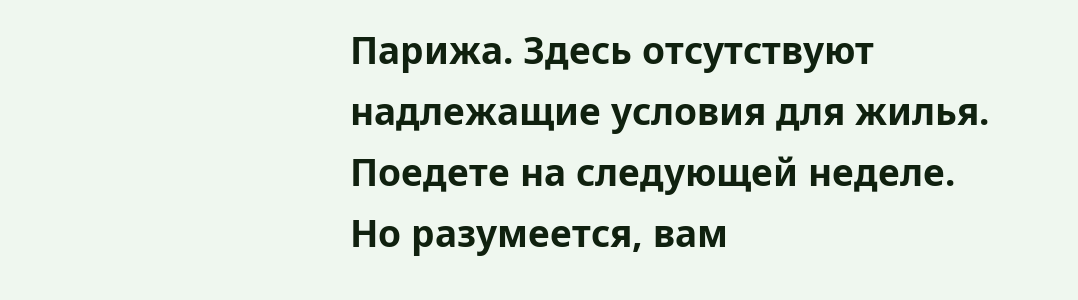Парижа. Здесь отсутствуют надлежащие условия для жилья. Поедете на следующей неделе. Но разумеется, вам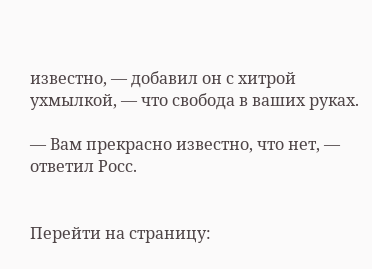известно, — добавил он с хитрой ухмылкой, — что свобода в ваших руках.

— Вам прекрасно известно, что нет, — ответил Росс.


Перейти на страницу: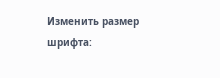Изменить размер шрифта: